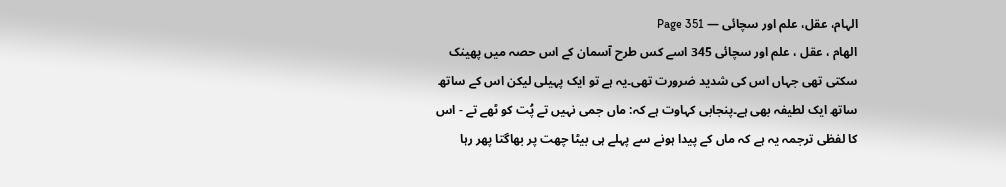الہام، عقل، علم اور سچائی — Page 351
الهام ، عقل ، علم اور سچائی 345 اسے کس طرح آسمان کے اس حصہ میں پھینک سکتی تھی جہاں اس کی شدید ضرورت تھی۔یہ ہے تو ایک پہیلی لیکن اس کے ساتھ ساتھ ایک لطیفہ بھی ہے۔پنجابی کہاوت ہے کہ: ماں جمی نہیں تے پُت کو ٹھے تے - اس کا لفظی ترجمہ یہ ہے کہ ماں کے پیدا ہونے سے پہلے ہی بیٹا چھت پر بھاگتا پھر رہا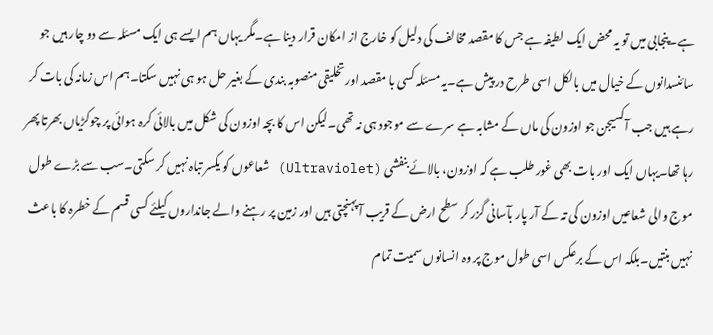ہے۔پنجابی میں تو یہ محض ایک لطیفہ ہے جس کا مقصد مخالف کی دلیل کو خارج از امکان قرار دینا ہے۔مگر یہاں ہم ایسے ہی ایک مسئلہ سے دو چار ہیں جو سائنسدانوں کے خیال میں بالکل اسی طرح در پیش ہے۔یہ مسئلہ کسی با مقصد اور تخلیقی منصوبہ بندی کے بغیر حل ہو ہی نہیں سکتا۔ہم اس زمانہ کی بات کر رہے ہیں جب آکسیجن جو اوزون کی ماں کے مشابہ ہے سرے سے موجود ہی نہ تھی۔لیکن اس کا بچہ اوزون کی شکل میں بالائی کرہ ہوائی پر چوکڑیاں بھرتا پھر رہا تھا۔یہاں ایک اور بات بھی غور طلب ہے کہ اوزون، بالائے بنفشی (Ultraviolet) شعاعوں کو یکسر تباہ نہیں کر سکتی۔سب سے بڑے طول موج والی شعاعیں اوزون کی تہ کے آر پار بآسانی گزر کر سطح ارض کے قریب آ پہنچتی ہیں اور زمین پر رہنے والے جانداروں کیلئے کسی قسم کے خطرہ کا باعث نہیں بنتیں۔بلکہ اس کے برعکس اسی طول موج پر وہ انسانوں سمیت تمام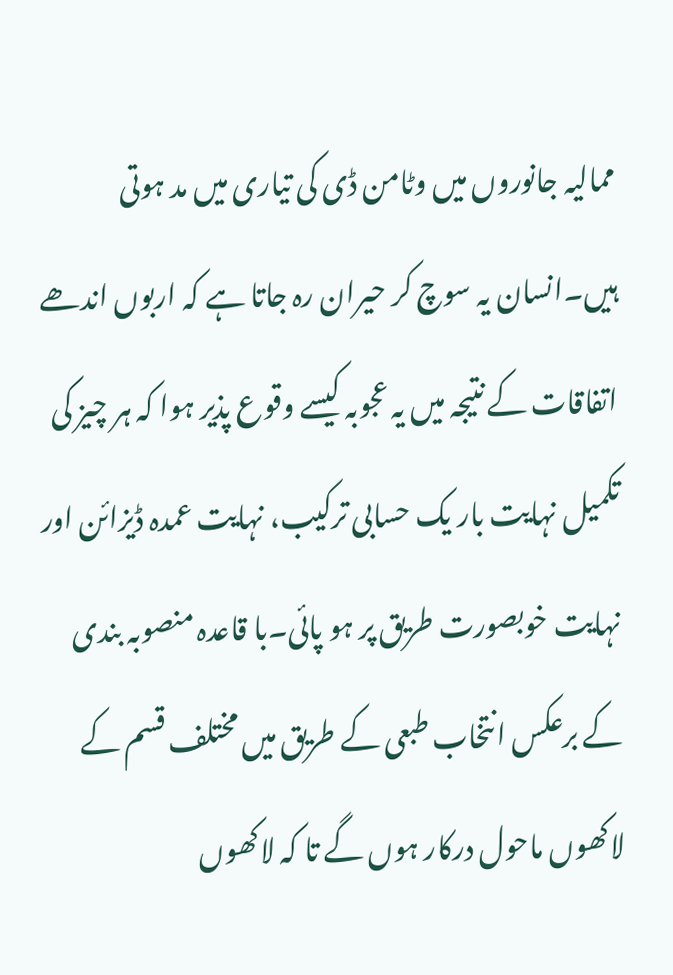ممالیہ جانوروں میں وٹامن ڈی کی تیاری میں مد ہوتی ہیں۔انسان یہ سوچ کر حیران رہ جاتا ہے کہ اربوں اندھے اتفاقات کے نتیجہ میں یہ عجوبہ کیسے وقوع پذیر ہوا کہ ہر چیز کی تکمیل نہایت بار یک حسابی ترکیب، نہایت عمدہ ڈیزائن اور نہایت خوبصورت طریق پر ہو پائی۔با قاعدہ منصوبہ بندی کے برعکس انتخاب طبعی کے طریق میں مختلف قسم کے لاکھوں ماحول درکار ہوں گے تا کہ لاکھوں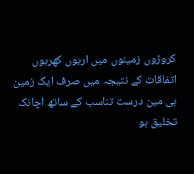کروڑوں زمینوں میں اربوں کھربوں اتفاقات کے نتیجہ میں صرف ایک زمین ہی مین درست تناسب کے ساتھ اچانک تخلیق ہو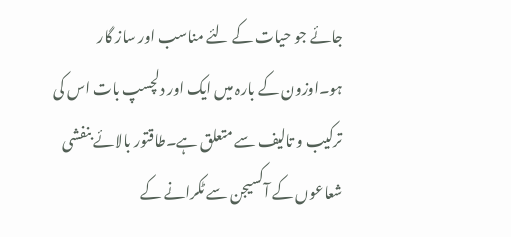جائے جو حیات کے لئے مناسب اور ساز گار ہو۔اوزون کے بارہ میں ایک اور دلچسپ بات اس کی ترکیب و تالیف سے متعلق ہے۔طاقتور بالائے بنفشی شعاعوں کے آکسیجن سے ٹکرانے کے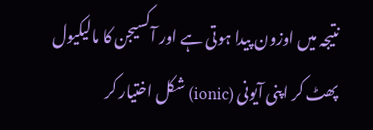نتیجہ میں اوزون پیدا ہوتی ہے اور آکسیجن کا مالیکیول پھٹ کر اپنی آیونی (ionic) شکل اختیار کر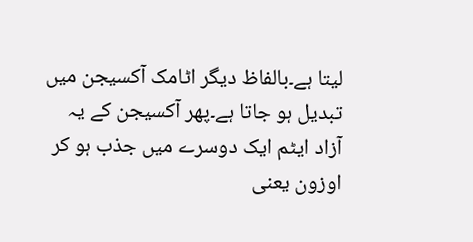لیتا ہے۔بالفاظ دیگر اٹامک آکسیجن میں تبدیل ہو جاتا ہے۔پھر آکسیجن کے یہ آزاد ایٹم ایک دوسرے میں جذب ہو کر اوزون یعنی